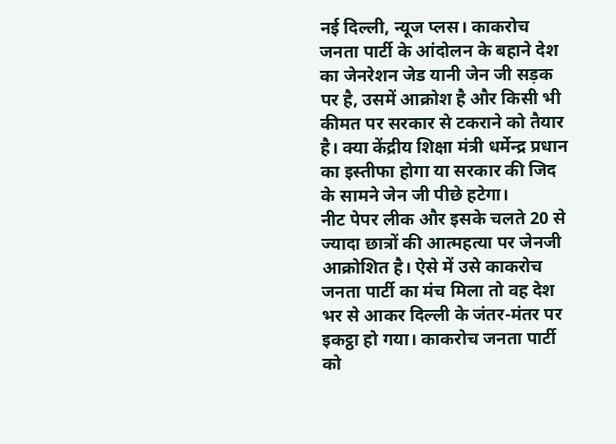नई दिल्ली, न्यूज प्लस। काकरोच जनता पार्टी के आंदोलन के बहाने देश का जेनरेशन जेड यानी जेन जी सड़क पर है, उसमें आक्रोश है और किसी भी कीमत पर सरकार से टकराने को तैयार है। क्या केंद्रीय शिक्षा मंत्री धर्मेन्द्र प्रधान का इस्तीफा होगा या सरकार की जिद के सामने जेन जी पीछे हटेगा।
नीट पेपर लीक और इसके चलते 20 से ज्यादा छात्रों की आत्महत्या पर जेनजी आक्रोशित है। ऐसे में उसे काकरोच जनता पार्टी का मंच मिला तो वह देश भर से आकर दिल्ली के जंतर-मंतर पर इकट्ठा हो गया। काकरोच जनता पार्टी को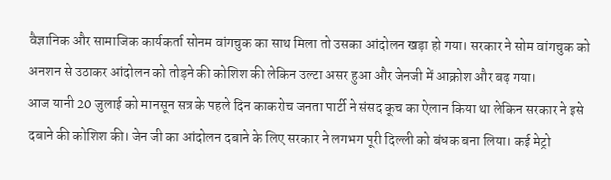वैज्ञानिक और सामाजिक कार्यकर्ता सोनम वांगचुक का साथ मिला तो उसका आंदोलन खड़ा हो गया। सरकार ने सोम वांगचुक को अनशन से उठाकर आंदोलन को तोड़ने की कोशिश की लेकिन उल्टा असर हुआ और जेनजी में आक्रोश और बढ़ गया।
आज यानी 20 जुलाई को मानसून सत्र के पहले दिन काकरोच जनता पार्टी ने संसद कूच का ऐलान किया था लेकिन सरकार ने इसे दबाने की कोशिश की। जेन जी का आंदोलन दबाने के लिए सरकार ने लगभग पूरी दिल्ली को बंधक बना लिया। कई मेट्रो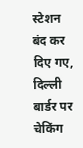स्टेशन बंद कर दिए गए, दिल्ली बार्डर पर चेकिंग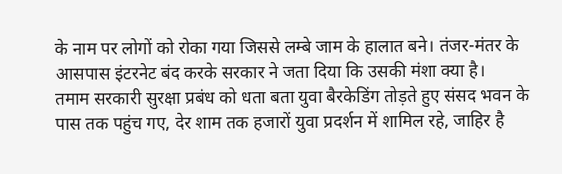के नाम पर लोगों को रोका गया जिससे लम्बे जाम के हालात बने। तंजर-मंतर के आसपास इंटरनेट बंद करके सरकार ने जता दिया कि उसकी मंशा क्या है।
तमाम सरकारी सुरक्षा प्रबंध को धता बता युवा बैरकेडिंग तोड़ते हुए संसद भवन के पास तक पहुंच गए, देर शाम तक हजारों युवा प्रदर्शन में शामिल रहे, जाहिर है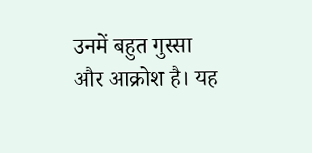उनमें बहुत गुस्सा और आक्रोश है। यह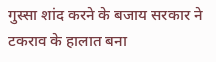गुस्सा शांद करने के बजाय सरकार ने टकराव के हालात बना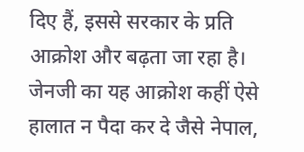दिए हैं, इससे सरकार के प्रति आक्रोश और बढ़ता जा रहा है। जेनजी का यह आक्रोश कहीं ऐसे हालात न पैदा कर दे जैसे नेपाल,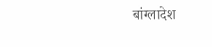बांग्लादेश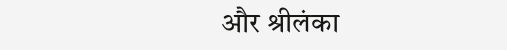और श्रीलंका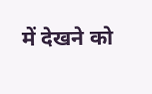में देखने को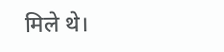मिले थे।